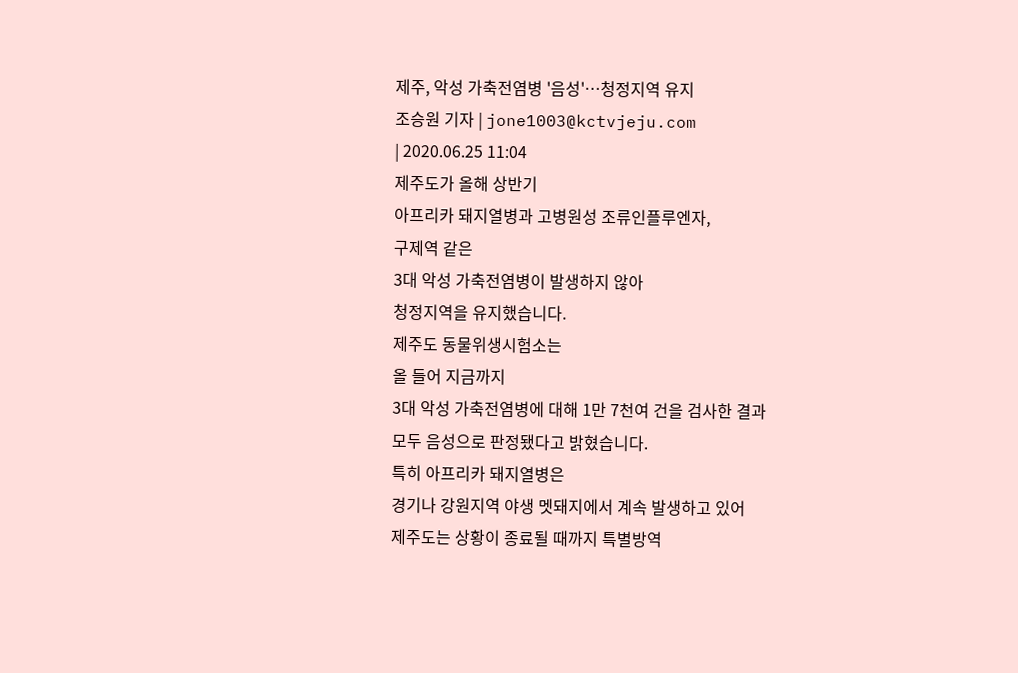제주, 악성 가축전염병 '음성'…청정지역 유지
조승원 기자 | jone1003@kctvjeju.com
| 2020.06.25 11:04
제주도가 올해 상반기
아프리카 돼지열병과 고병원성 조류인플루엔자,
구제역 같은
3대 악성 가축전염병이 발생하지 않아
청정지역을 유지했습니다.
제주도 동물위생시험소는
올 들어 지금까지
3대 악성 가축전염병에 대해 1만 7천여 건을 검사한 결과
모두 음성으로 판정됐다고 밝혔습니다.
특히 아프리카 돼지열병은
경기나 강원지역 야생 멧돼지에서 계속 발생하고 있어
제주도는 상황이 종료될 때까지 특별방역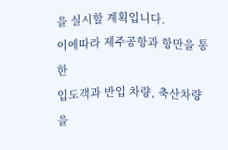을 실시할 계획입니다.
이에따라 제주공항과 항만을 통한
입도객과 반입 차량, 축산차량을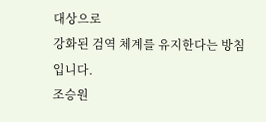대상으로
강화된 검역 체계를 유지한다는 방침입니다.
조승원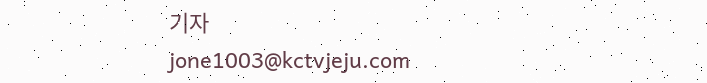기자
jone1003@kctvjeju.com